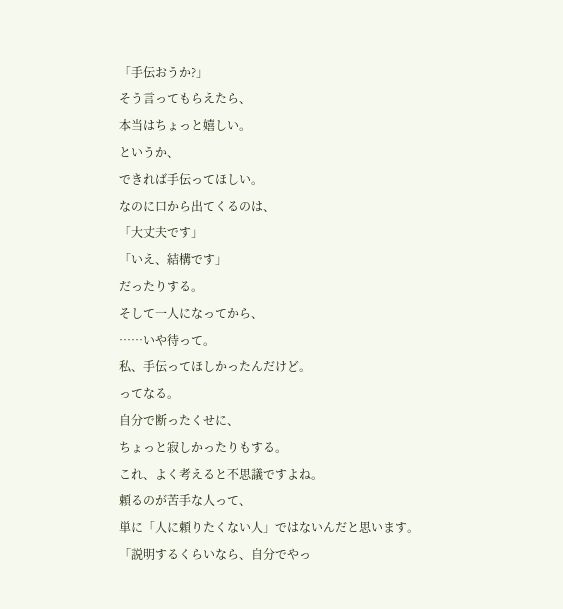「手伝おうか?」
そう言ってもらえたら、
本当はちょっと嬉しい。
というか、
できれば手伝ってほしい。
なのに口から出てくるのは、
「大丈夫です」
「いえ、結構です」
だったりする。
そして一人になってから、
……いや待って。
私、手伝ってほしかったんだけど。
ってなる。
自分で断ったくせに、
ちょっと寂しかったりもする。
これ、よく考えると不思議ですよね。
頼るのが苦手な人って、
単に「人に頼りたくない人」ではないんだと思います。
「説明するくらいなら、自分でやっ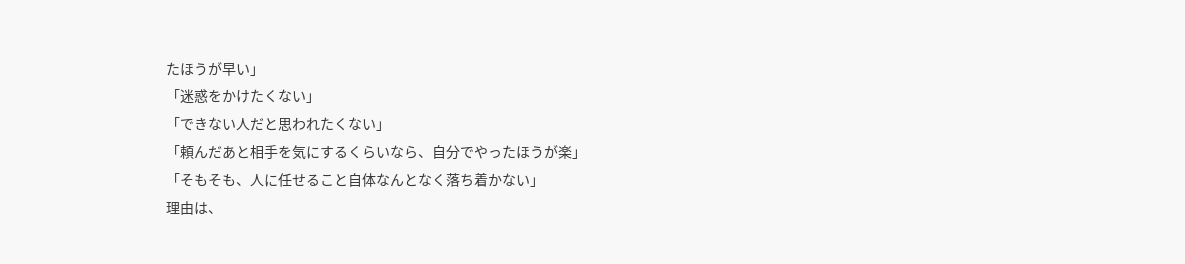たほうが早い」
「迷惑をかけたくない」
「できない人だと思われたくない」
「頼んだあと相手を気にするくらいなら、自分でやったほうが楽」
「そもそも、人に任せること自体なんとなく落ち着かない」
理由は、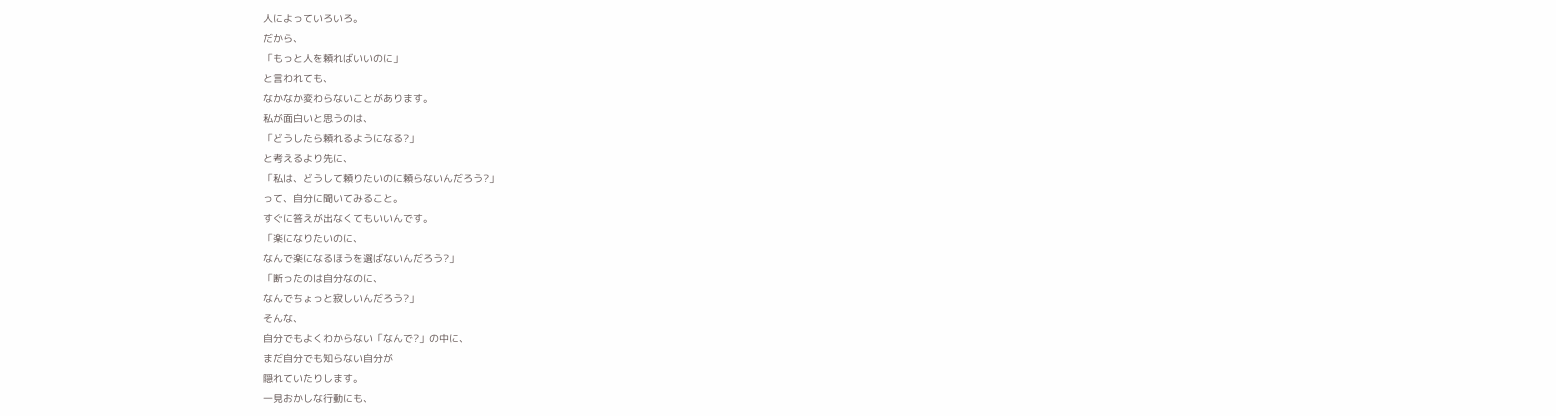人によっていろいろ。
だから、
「もっと人を頼ればいいのに」
と言われても、
なかなか変わらないことがあります。
私が面白いと思うのは、
「どうしたら頼れるようになる?」
と考えるより先に、
「私は、どうして頼りたいのに頼らないんだろう?」
って、自分に聞いてみること。
すぐに答えが出なくてもいいんです。
「楽になりたいのに、
なんで楽になるほうを選ばないんだろう?」
「断ったのは自分なのに、
なんでちょっと寂しいんだろう?」
そんな、
自分でもよくわからない「なんで?」の中に、
まだ自分でも知らない自分が
隠れていたりします。
一見おかしな行動にも、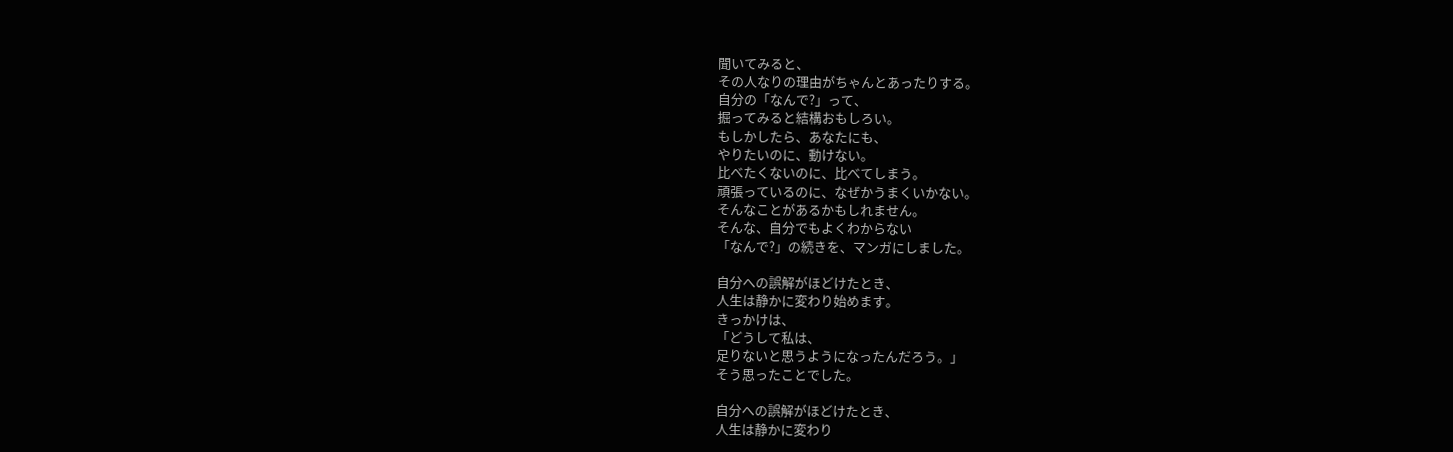聞いてみると、
その人なりの理由がちゃんとあったりする。
自分の「なんで?」って、
掘ってみると結構おもしろい。
もしかしたら、あなたにも、
やりたいのに、動けない。
比べたくないのに、比べてしまう。
頑張っているのに、なぜかうまくいかない。
そんなことがあるかもしれません。
そんな、自分でもよくわからない
「なんで?」の続きを、マンガにしました。

自分への誤解がほどけたとき、
人生は静かに変わり始めます。
きっかけは、
「どうして私は、
足りないと思うようになったんだろう。」
そう思ったことでした。

自分への誤解がほどけたとき、
人生は静かに変わり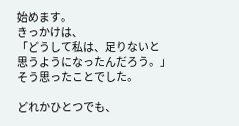始めます。
きっかけは、
「どうして私は、足りないと
思うようになったんだろう。」
そう思ったことでした。

どれかひとつでも、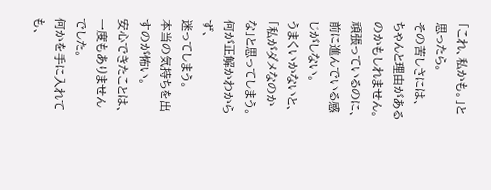「これ、私かも。」と思ったら。
その苦しさには、
ちゃんと理由があるのかもしれません。
頑張っているのに、前に進んでいる感じがしない。
うまくいかないと、「私がダメなのかな」と思ってしまう。
何が正解かわからず、
迷ってしまう。
本当の気持ちを出すのが怖い。
安心できたことは、一度もありませんでした。
何かを手に入れても、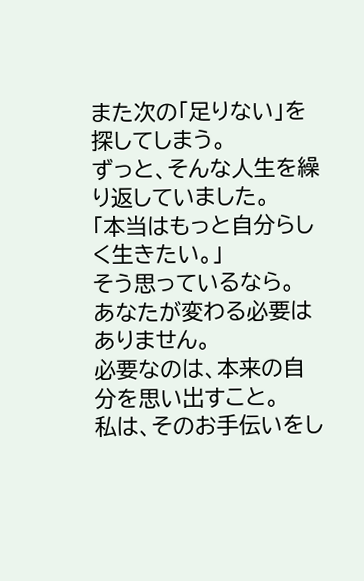また次の「足りない」を探してしまう。
ずっと、そんな人生を繰り返していました。
「本当はもっと自分らしく生きたい。」
そう思っているなら。
あなたが変わる必要はありません。
必要なのは、本来の自分を思い出すこと。
私は、そのお手伝いをし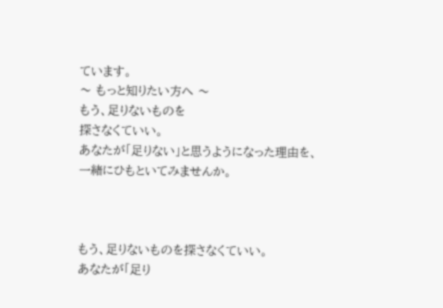ています。
〜 もっと知りたい方へ 〜
もう、足りないものを
探さなくていい。
あなたが「足りない」と思うようになった理由を、
一緒にひもといてみませんか。



もう、足りないものを探さなくていい。
あなたが「足り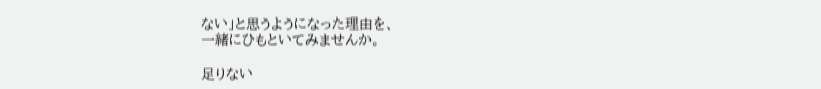ない」と思うようになった理由を、
一緒にひもといてみませんか。

足りない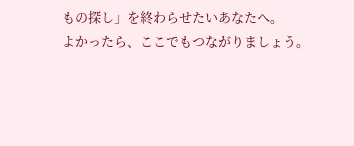もの探し」を終わらせたいあなたへ。
よかったら、ここでもつながりましょう。